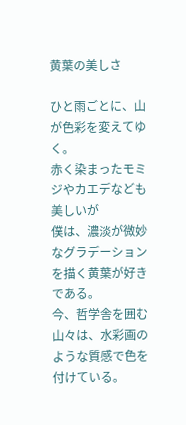黄葉の美しさ

ひと雨ごとに、山が色彩を変えてゆく。
赤く染まったモミジやカエデなども美しいが
僕は、濃淡が微妙なグラデーションを描く黄葉が好きである。
今、哲学舎を囲む山々は、水彩画のような質感で色を付けている。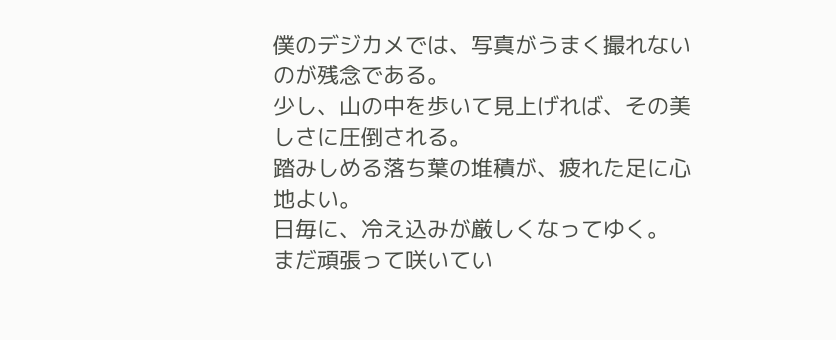僕のデジカメでは、写真がうまく撮れないのが残念である。
少し、山の中を歩いて見上げれば、その美しさに圧倒される。
踏みしめる落ち葉の堆積が、疲れた足に心地よい。
日毎に、冷え込みが厳しくなってゆく。
まだ頑張って咲いてい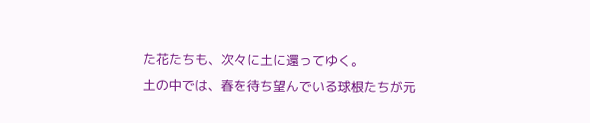た花たちも、次々に土に還ってゆく。
土の中では、春を待ち望んでいる球根たちが元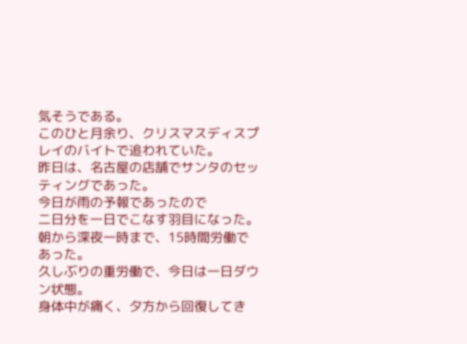気そうである。
このひと月余り、クリスマスディスプレイのバイトで追われていた。
昨日は、名古屋の店舗でサンタのセッティングであった。
今日が雨の予報であったので
二日分を一日でこなす羽目になった。
朝から深夜一時まで、15時間労働であった。
久しぶりの重労働で、今日は一日ダウン状態。
身体中が痛く、夕方から回復してき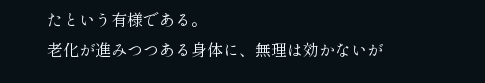たという有様である。
老化が進みつつある身体に、無理は効かないが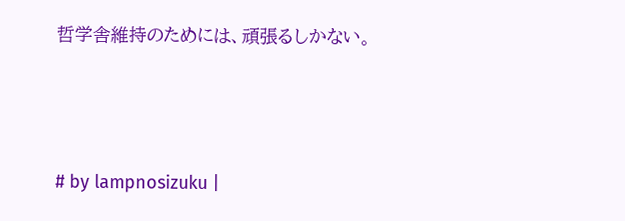哲学舎維持のためには、頑張るしかない。






# by lampnosizuku |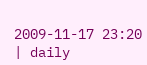2009-11-17 23:20 | daily